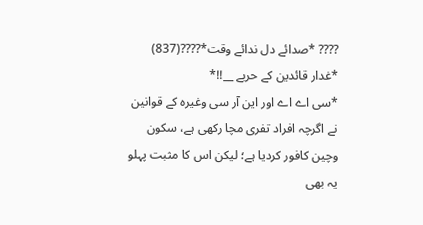???? *صدائے دل ندائے وقت*????(837)
*غدار قائدین کے حربے __!!*
*سی اے اے اور این آر سی وغیرہ کے قوانین نے اگرچہ افراد تفری مچا رکھی ہے، سکون وچین کافور کردیا ہے؛ لیکن اس کا مثبت پہلو یہ بھی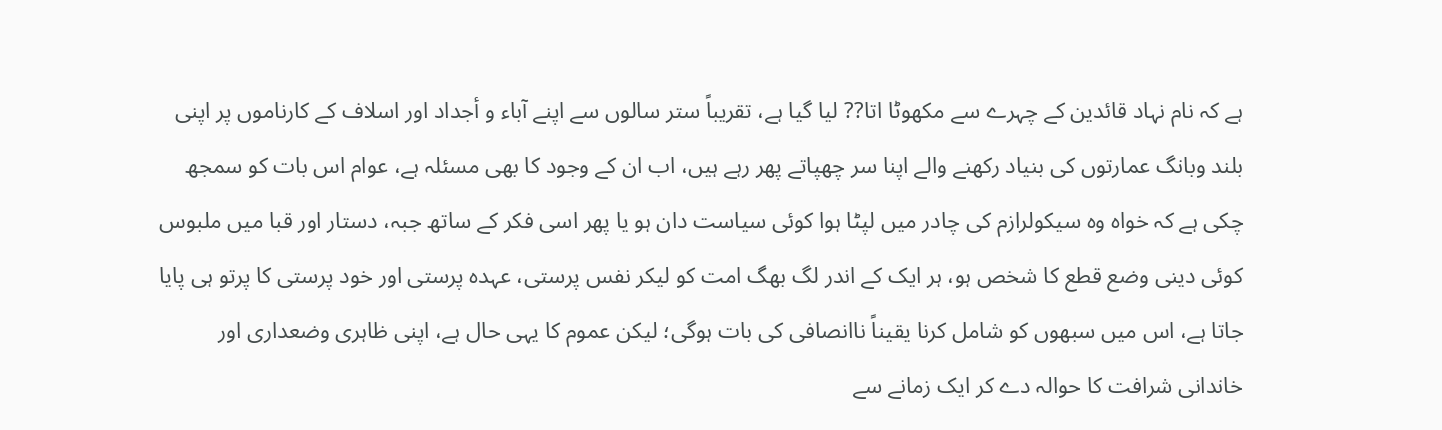ہے کہ نام نہاد قائدین کے چہرے سے مکھوٹا اتا?? لیا گیا ہے، تقریباً ستر سالوں سے اپنے آباء و أجداد اور اسلاف کے کارناموں پر اپنی بلند وبانگ عمارتوں کی بنیاد رکھنے والے اپنا سر چھپاتے پھر رہے ہیں، اب ان کے وجود کا بھی مسئلہ ہے، عوام اس بات کو سمجھ چکی ہے کہ خواہ وہ سیکولرازم کی چادر میں لپٹا ہوا کوئی سیاست دان ہو یا پھر اسی فکر کے ساتھ جبہ، دستار اور قبا میں ملبوس کوئی دینی وضع قطع کا شخص ہو، ہر ایک کے اندر لگ بھگ امت کو لیکر نفس پرستی، عہدہ پرستی اور خود پرستی کا پرتو ہی پایا جاتا ہے، اس میں سبھوں کو شامل کرنا یقیناً ناانصافی کی بات ہوگی؛ لیکن عموم کا یہی حال ہے، اپنی ظاہری وضعداری اور خاندانی شرافت کا حوالہ دے کر ایک زمانے سے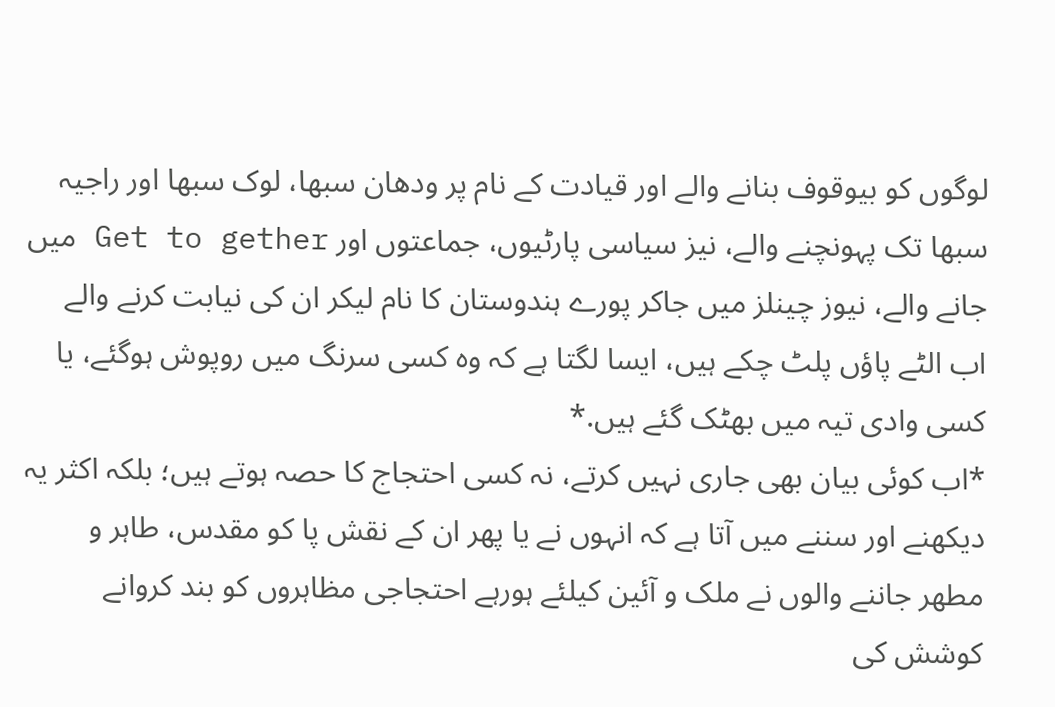لوگوں کو بیوقوف بنانے والے اور قیادت کے نام پر ودھان سبھا، لوک سبھا اور راجیہ سبھا تک پہونچنے والے، نیز سیاسی پارٹیوں، جماعتوں اور Get to gether میں جانے والے، نیوز چینلز میں جاکر پورے ہندوستان کا نام لیکر ان کی نیابت کرنے والے اب الٹے پاؤں پلٹ چکے ہیں، ایسا لگتا ہے کہ وہ کسی سرنگ میں روپوش ہوگئے، یا کسی وادی تیہ میں بھٹک گئے ہیں.*
*اب کوئی بیان بھی جاری نہیں کرتے، نہ کسی احتجاج کا حصہ ہوتے ہیں؛ بلکہ اکثر یہ دیکھنے اور سننے میں آتا ہے کہ انہوں نے یا پھر ان کے نقش پا کو مقدس، طاہر و مطھر جاننے والوں نے ملک و آئین کیلئے ہورہے احتجاجی مظاہروں کو بند کروانے کوشش کی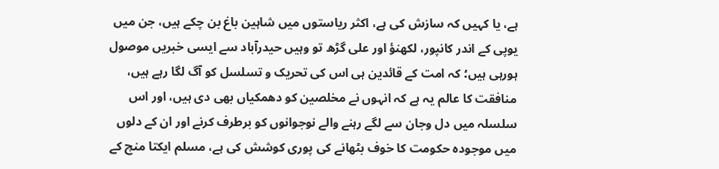ہے، یا کہیں کہ سازش کی ہے، اکثر ریاستوں میں شاہین باغ بن چکے ہیں، جن میں یوپی کے اندر کانپور، لکھنؤ اور علی گڑھ تو وہیں حیدرآباد سے ایسی خبریں موصول ہورہی ہیں؛ کہ امت کے قائدین ہی اس کی تحریک و تسلسل کو آگ لگا رہے ہیں، منافقت کا عالم یہ ہے کہ انہوں نے مخلصین کو دھمکیاں بھی دی ہیں، اور اس سلسلہ میں دل وجان سے لگے رہنے والے نوجوانوں کو برطرف کرنے اور ان کے دلوں میں موجودہ حکومت کا خوف بٹھانے کی پوری کوشش کی ہے، مسلم ایکتا منچ کے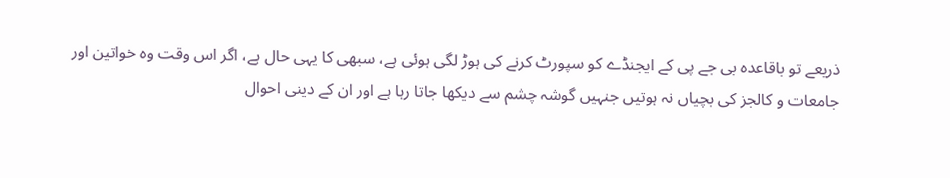ذریعے تو باقاعدہ بی جے پی کے ایجنڈے کو سپورٹ کرنے کی ہوڑ لگی ہوئی ہے، سبھی کا یہی حال ہے، اگر اس وقت وہ خواتین اور جامعات و کالجز کی بچیاں نہ ہوتیں جنہیں گوشہ چشم سے دیکھا جاتا رہا ہے اور ان کے دینی احوال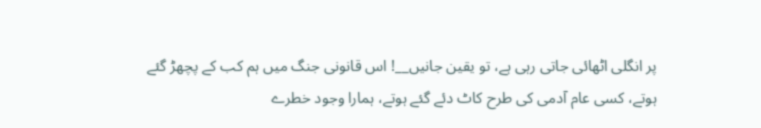پر انگلی اٹھائی جاتی رہی ہے، تو یقین جانیں__! اس قانونی جنگ میں ہم کب کے پچھڑ گئے ہوتے، کسی عام آدمی کی طرح کاٹ دئے گئے ہوتے، ہمارا وجود خطرے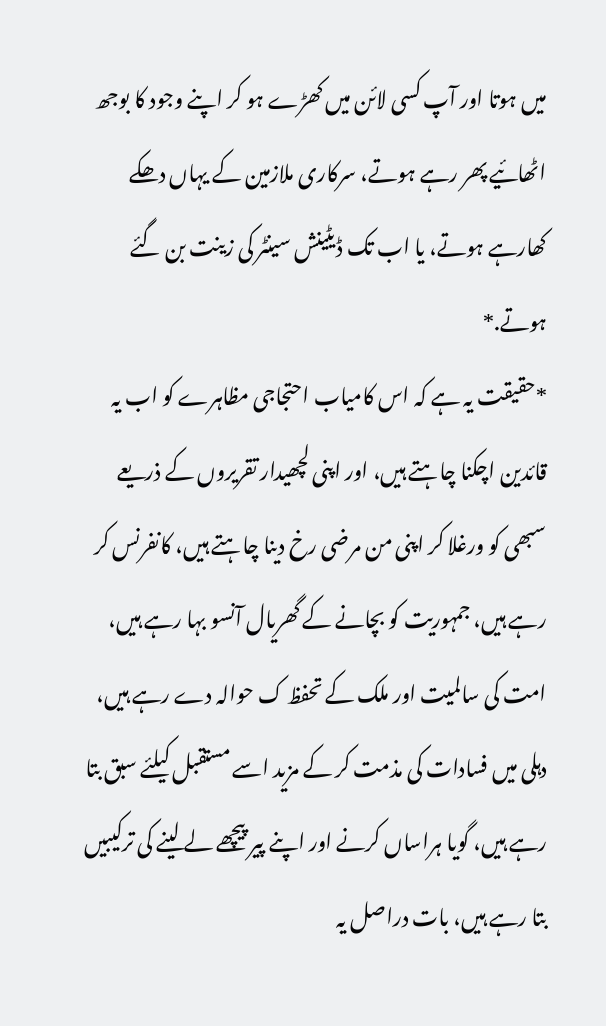میں ہوتا اور آپ کسی لائن میں کھڑے ہو کر اپنے وجود کا بوجھ اٹھائیے پھر رہے ہوتے، سرکاری ملازمین کے یہاں دھکے کھارہے ہوتے، یا اب تک ڈیٹینش سینٹر کی زینت بن گئے ہوتے.*
*حقیقت یہ ہے کہ اس کامیاب احتجاجی مظاہرے کو اب یہ قائدین اچکنا چاہتے ہیں، اور اپنی لچھیدار تقریروں کے ذریعے سبھی کو ورغلا کر اپنی من مرضی رخ دینا چاہتے ہیں، کانفرنس کر رہے ہیں، جمہوریت کو بچانے کے گھریال آنسو بہا رہے ہیں، امت کی سالمیت اور ملک کے تحفظ ک حوالہ دے رہے ہیں، دہلی میں فسادات کی مذمت کر کے مزید اسے مستقبل کیلئے سبق بتا رہے ہیں، گویا ہراساں کرنے اور اپنے پیر پیچھے لے لینے کی ترکیبیں بتا رہے ہیں، بات دراصل یہ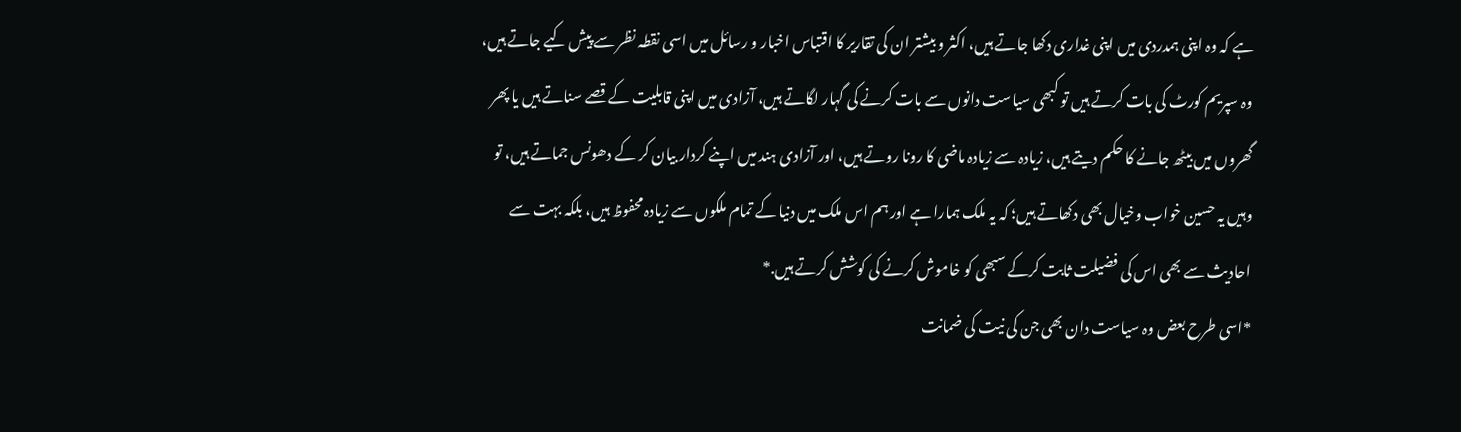ہے کہ وہ اپنی ہمدردی میں اپنی غداری دکھا جاتے ہیں، اکثر و بیشتر ان کی تقاریر کا اقتباس اخبار و رسائل میں اسی نقطہ نظر سے پیش کیے جاتے ہیں، وہ سپریم کورٹ کی بات کرتے ہیں تو کبھی سیاست دانوں سے بات کرنے کی گہار لگاتے ہیں، آزادی میں اپنی قابلیت کے قصے سناتے ہیں یا پھر گھروں میں بیٹھ جانے کا حکم دیتے ہیں، زیادہ سے زیادہ ماضی کا رونا روتے ہیں، اور آزادی ہند میں اپنے کردار بیان کر کے دھونس جماتے ہیں، تو وہیں یہ حسین خواب وخیال بھی دکھاتے ہیں؛ کہ یہ ملک ہمارا ہے اور ہم اس ملک میں دنیا کے تمام ملکوں سے زیادہ محفوظ ہیں، بلکہ بہت سے احادیث سے بھی اس کی فضیلت ثابت کرکے سبھی کو خاموش کرنے کی کوشش کرتے ہیں.*
*اسی طرح بعض وہ سیاست دان بھی جن کی نیت کی ضمانت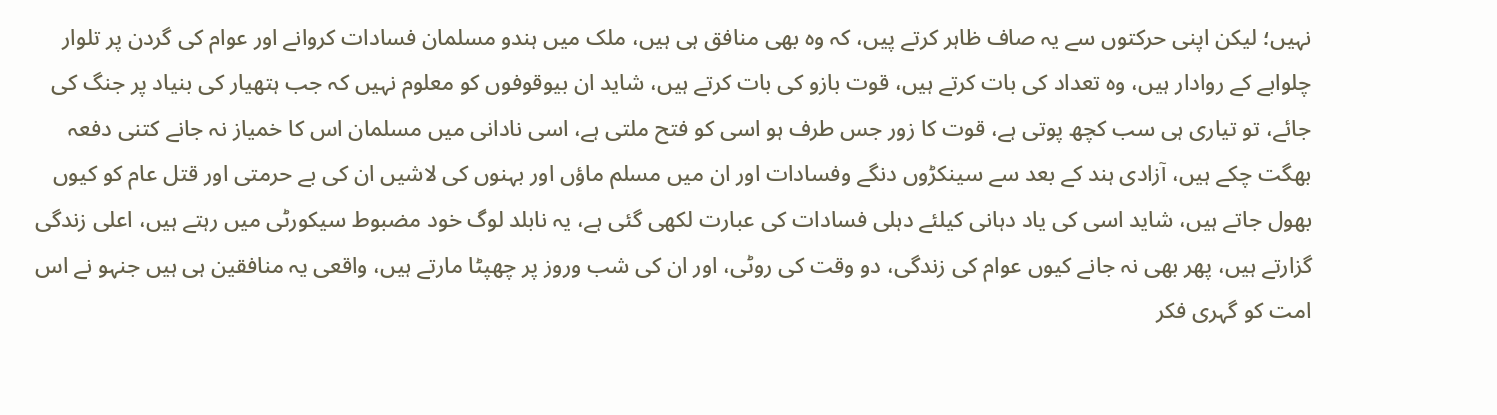نہیں؛ لیکن اپنی حرکتوں سے یہ صاف ظاہر کرتے پیں، کہ وہ بھی منافق ہی ہیں، ملک میں ہندو مسلمان فسادات کروانے اور عوام کی گردن پر تلوار چلوابے کے روادار ہیں، وہ تعداد کی بات کرتے ہیں، قوت بازو کی بات کرتے ہیں، شاید ان بیوقوفوں کو معلوم نہیں کہ جب ہتھیار کی بنیاد پر جنگ کی جائے، تو تیاری ہی سب کچھ پوتی ہے، قوت کا زور جس طرف ہو اسی کو فتح ملتی ہے، اسی نادانی میں مسلمان اس کا خمیاز نہ جانے کتنی دفعہ بھگت چکے ہیں، آزادی ہند کے بعد سے سینکڑوں دنگے وفسادات اور ان میں مسلم ماؤں اور بہنوں کی لاشیں ان کی بے حرمتی اور قتل عام کو کیوں بھول جاتے ہیں، شاید اسی کی یاد دہانی کیلئے دہلی فسادات کی عبارت لکھی گئی ہے، یہ نابلد لوگ خود مضبوط سیکورٹی میں رہتے ہیں، اعلی زندگی گزارتے ہیں، پھر بھی نہ جانے کیوں عوام کی زندگی، دو وقت کی روٹی، اور ان کی شب وروز پر چھپٹا مارتے ہیں، واقعی یہ منافقین ہی ہیں جنہو نے اس امت کو گہری فکر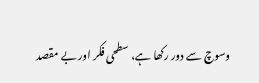وسوچ سے دور رکھا ہے، سطحی فکر اور بے مقصد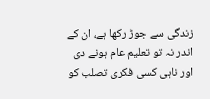زندگی سے جوڑ رکھا ہے، ان کے اندر نہ تو تعلیم عام ہونے دی اور ناہی کسی فکری تصلب کو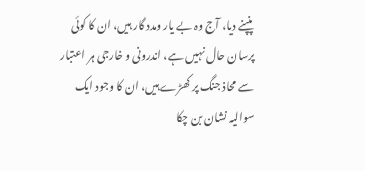پنپنے دیا، آج وہ بے یار ومدد گار ہیں، ان کا کوئی پرسان حال نہیں ہے، اندرونی و خارجی ہر اعتبار سے محاذ جنگ پر کھڑے ہیں، ان کا وجود ایک سوالیہ نشان بن چکا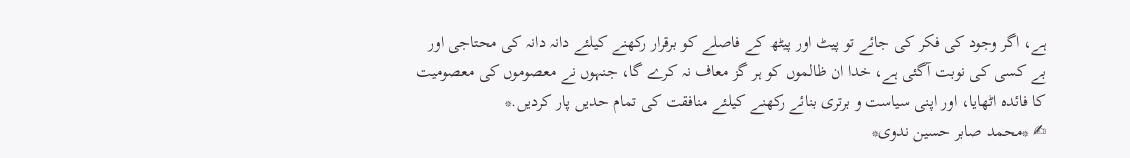ہے، اگر وجود کی فکر کی جائے تو پیٹ اور پیٹھ کے فاصلے کو برقرار رکھنے کیلئے دانہ دانہ کی محتاجی اور بے کسی کی نوبت آگئی ہے، خدا ان ظالموں کو ہر گز معاف نہ کرے گا، جنہوں نے معصوموں کی معصومیت کا فائدہ اٹھایا، اور اپنی سیاست و برتری بنائے رکھنے کیلئے منافقت کی تمام حدیں پار کردیں.*
✍ *محمد صابر حسین ندوی*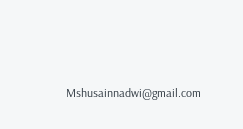Mshusainnadwi@gmail.com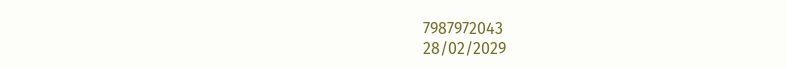7987972043
28/02/2029